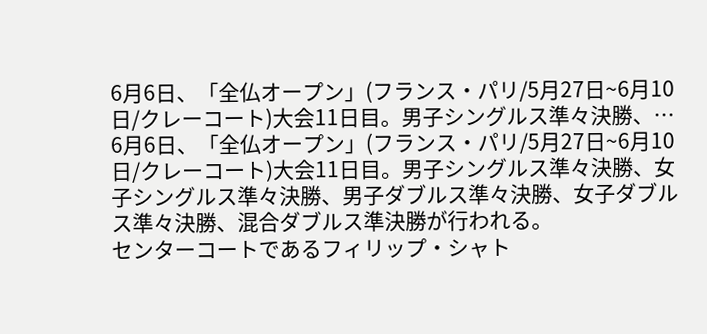6月6日、「全仏オープン」(フランス・パリ/5月27日~6月10日/クレーコート)大会11日目。男子シングルス準々決勝、…
6月6日、「全仏オープン」(フランス・パリ/5月27日~6月10日/クレーコート)大会11日目。男子シングルス準々決勝、女子シングルス準々決勝、男子ダブルス準々決勝、女子ダブルス準々決勝、混合ダブルス準決勝が行われる。
センターコートであるフィリップ・シャト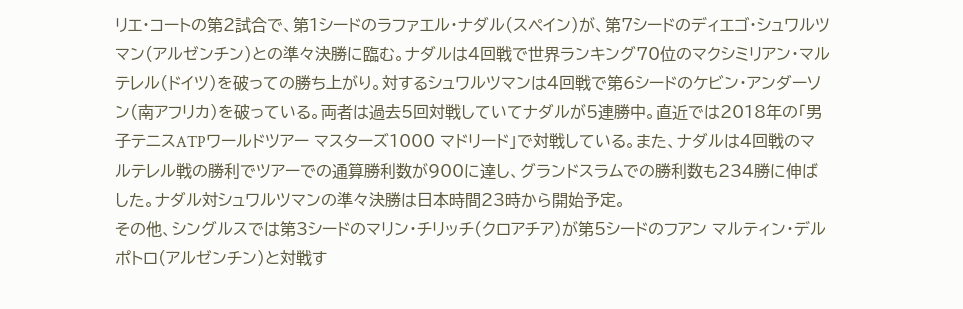リエ・コートの第2試合で、第1シードのラファエル・ナダル(スペイン)が、第7シードのディエゴ・シュワルツマン(アルゼンチン)との準々決勝に臨む。ナダルは4回戦で世界ランキング70位のマクシミリアン・マルテレル(ドイツ)を破っての勝ち上がり。対するシュワルツマンは4回戦で第6シードのケビン・アンダーソン(南アフリカ)を破っている。両者は過去5回対戦していてナダルが5連勝中。直近では2018年の「男子テニスATPワールドツアー マスターズ1000 マドリード」で対戦している。また、ナダルは4回戦のマルテレル戦の勝利でツアーでの通算勝利数が900に達し、グランドスラムでの勝利数も234勝に伸ばした。ナダル対シュワルツマンの準々決勝は日本時間23時から開始予定。
その他、シングルスでは第3シードのマリン・チリッチ(クロアチア)が第5シードのフアン マルティン・デル ポトロ(アルゼンチン)と対戦す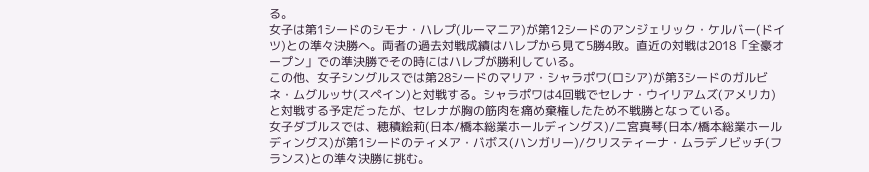る。
女子は第1シードのシモナ・ハレプ(ルーマニア)が第12シードのアンジェリック・ケルバー(ドイツ)との準々決勝へ。両者の過去対戦成績はハレプから見て5勝4敗。直近の対戦は2018「全豪オープン」での準決勝でその時にはハレプが勝利している。
この他、女子シングルスでは第28シードのマリア・シャラポワ(ロシア)が第3シードのガルビネ・ムグルッサ(スペイン)と対戦する。シャラポワは4回戦でセレナ・ウイリアムズ(アメリカ)と対戦する予定だったが、セレナが胸の筋肉を痛め棄権したため不戦勝となっている。
女子ダブルスでは、穂積絵莉(日本/橋本総業ホールディングス)/二宮真琴(日本/橋本総業ホールディングス)が第1シードのティメア・バボス(ハンガリー)/クリスティーナ・ムラデノビッチ(フランス)との準々決勝に挑む。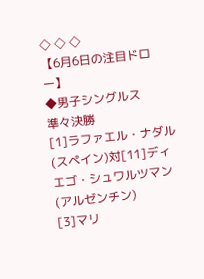◇ ◇ ◇
【6月6日の注目ドロー】
◆男子シングルス
準々決勝
[1]ラファエル・ナダル(スペイン)対[11]ディエゴ・シュワルツマン(アルゼンチン)
[3]マリ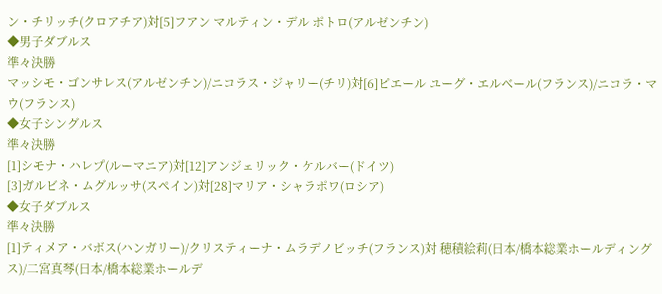ン・チリッチ(クロアチア)対[5]フアン マルティン・デル ポトロ(アルゼンチン)
◆男子ダブルス
準々決勝
マッシモ・ゴンサレス(アルゼンチン)/ニコラス・ジャリー(チリ)対[6]ピエール ユーグ・エルベール(フランス)/ニコラ・マウ(フランス)
◆女子シングルス
準々決勝
[1]シモナ・ハレプ(ルーマニア)対[12]アンジェリック・ケルバー(ドイツ)
[3]ガルビネ・ムグルッサ(スペイン)対[28]マリア・シャラポワ(ロシア)
◆女子ダブルス
準々決勝
[1]ティメア・バボス(ハンガリー)/クリスティーナ・ムラデノビッチ(フランス)対 穂積絵莉(日本/橋本総業ホールディングス)/二宮真琴(日本/橋本総業ホールデ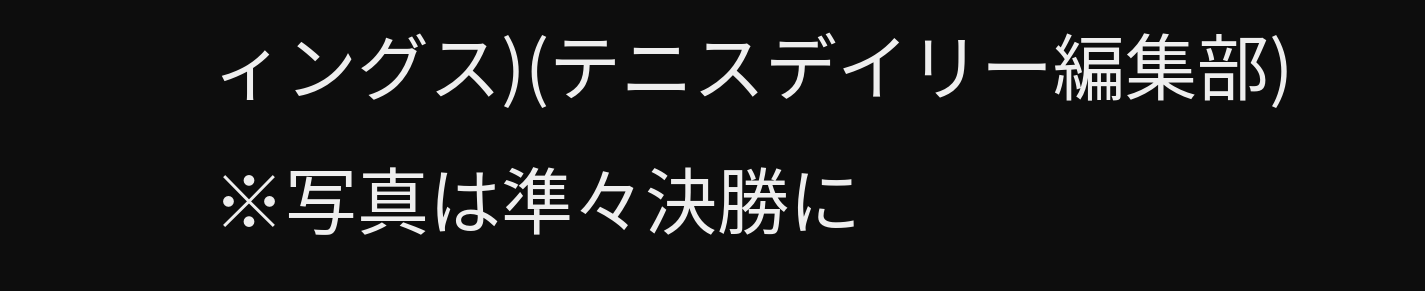ィングス)(テニスデイリー編集部)
※写真は準々決勝に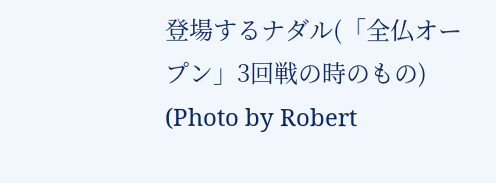登場するナダル(「全仏オープン」3回戦の時のもの)
(Photo by Robert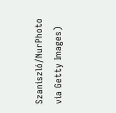Szaniszló/NurPhoto via Getty Images)